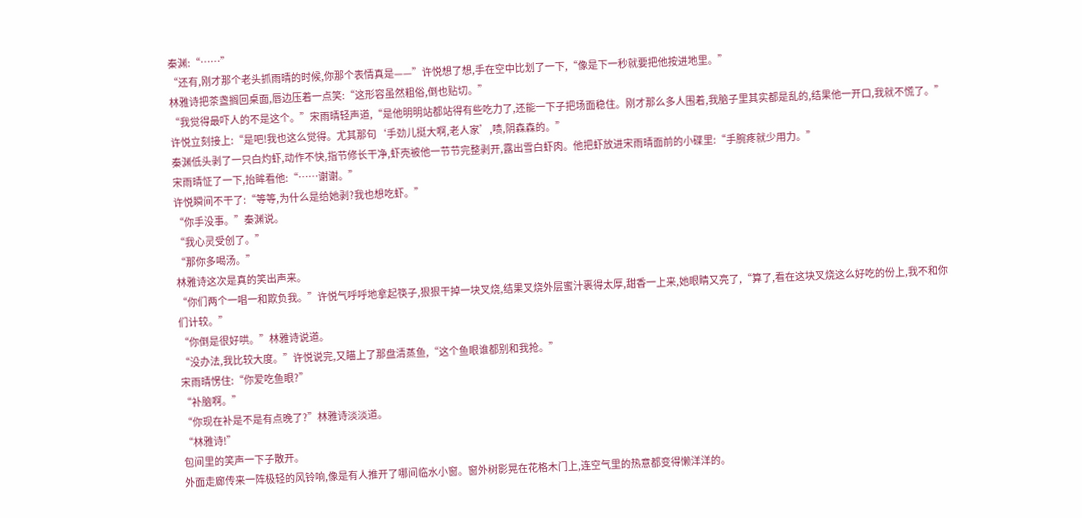秦渊:“……”
“还有,刚才那个老头抓雨晴的时候,你那个表情真是——”许悦想了想,手在空中比划了一下,“像是下一秒就要把他按进地里。”
林雅诗把茶盏搁回桌面,唇边压着一点笑:“这形容虽然粗俗,倒也贴切。”
“我觉得最吓人的不是这个。”宋雨晴轻声道,“是他明明站都站得有些吃力了,还能一下子把场面稳住。刚才那么多人围着,我脑子里其实都是乱的,结果他一开口,我就不慌了。”
许悦立刻接上:“是吧!我也这么觉得。尤其那句‘手劲儿挺大啊,老人家’,啧,阴森森的。”
秦渊低头剥了一只白灼虾,动作不快,指节修长干净,虾壳被他一节节完整剥开,露出雪白虾肉。他把虾放进宋雨晴面前的小碟里:“手腕疼就少用力。”
宋雨晴怔了一下,抬眸看他:“……谢谢。”
许悦瞬间不干了:“等等,为什么是给她剥?我也想吃虾。”
“你手没事。”秦渊说。
“我心灵受创了。”
“那你多喝汤。”
林雅诗这次是真的笑出声来。
“你们两个一唱一和欺负我。”许悦气呼呼地拿起筷子,狠狠干掉一块叉烧,结果叉烧外层蜜汁裹得太厚,甜香一上来,她眼睛又亮了,“算了,看在这块叉烧这么好吃的份上,我不和你们计较。”
“你倒是很好哄。”林雅诗说道。
“没办法,我比较大度。”许悦说完,又瞄上了那盘清蒸鱼,“这个鱼眼谁都别和我抢。”
宋雨晴愣住:“你爱吃鱼眼?”
“补脑啊。”
“你现在补是不是有点晚了?”林雅诗淡淡道。
“林雅诗!”
包间里的笑声一下子散开。
外面走廊传来一阵极轻的风铃响,像是有人推开了哪间临水小窗。窗外树影晃在花格木门上,连空气里的热意都变得懒洋洋的。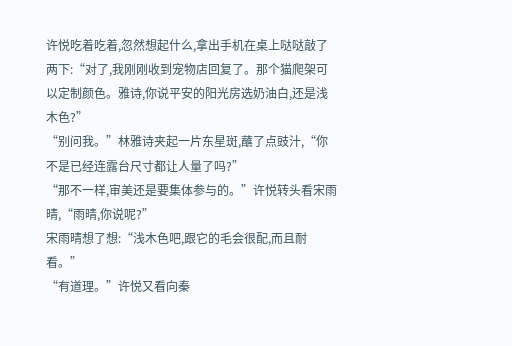许悦吃着吃着,忽然想起什么,拿出手机在桌上哒哒敲了两下:“对了,我刚刚收到宠物店回复了。那个猫爬架可以定制颜色。雅诗,你说平安的阳光房选奶油白,还是浅木色?”
“别问我。”林雅诗夹起一片东星斑,蘸了点豉汁,“你不是已经连露台尺寸都让人量了吗?”
“那不一样,审美还是要集体参与的。”许悦转头看宋雨晴,“雨晴,你说呢?”
宋雨晴想了想:“浅木色吧,跟它的毛会很配,而且耐看。”
“有道理。”许悦又看向秦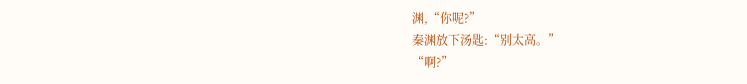渊,“你呢?”
秦渊放下汤匙:“别太高。”
“啊?”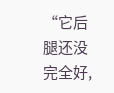“它后腿还没完全好,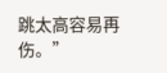跳太高容易再伤。”